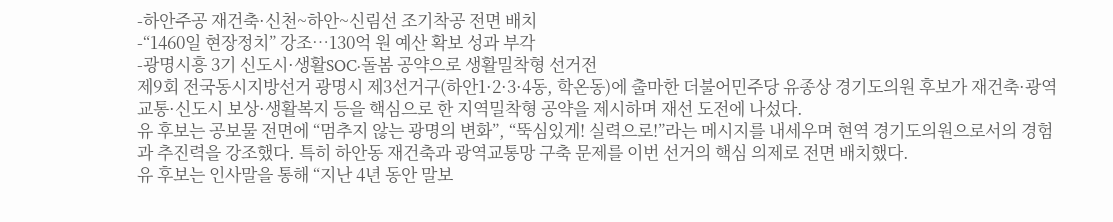-하안주공 재건축·신천~하안~신림선 조기착공 전면 배치
-“1460일 현장정치” 강조…130억 원 예산 확보 성과 부각
-광명시흥 3기 신도시·생활SOC·돌봄 공약으로 생활밀착형 선거전
제9회 전국동시지방선거 광명시 제3선거구(하안1·2·3·4동, 학온동)에 출마한 더불어민주당 유종상 경기도의원 후보가 재건축·광역교통·신도시 보상·생활복지 등을 핵심으로 한 지역밀착형 공약을 제시하며 재선 도전에 나섰다.
유 후보는 공보물 전면에 “멈추지 않는 광명의 변화”, “뚝심있게! 실력으로!”라는 메시지를 내세우며 현역 경기도의원으로서의 경험과 추진력을 강조했다. 특히 하안동 재건축과 광역교통망 구축 문제를 이번 선거의 핵심 의제로 전면 배치했다.
유 후보는 인사말을 통해 “지난 4년 동안 말보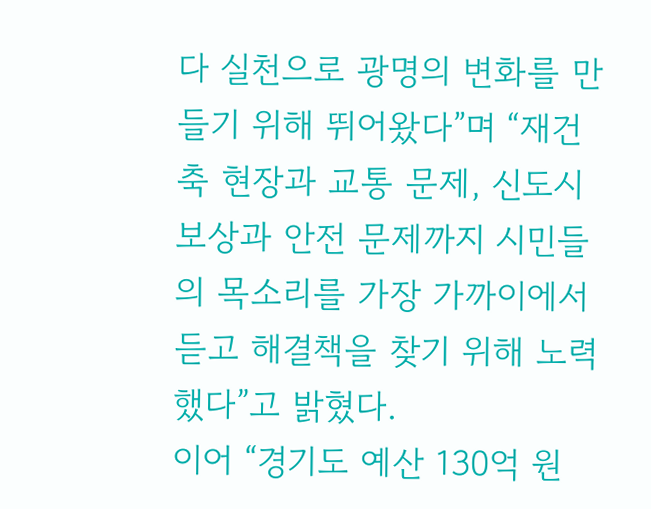다 실천으로 광명의 변화를 만들기 위해 뛰어왔다”며 “재건축 현장과 교통 문제, 신도시 보상과 안전 문제까지 시민들의 목소리를 가장 가까이에서 듣고 해결책을 찾기 위해 노력했다”고 밝혔다.
이어 “경기도 예산 130억 원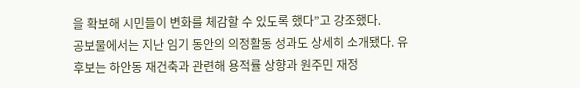을 확보해 시민들이 변화를 체감할 수 있도록 했다”고 강조했다.
공보물에서는 지난 임기 동안의 의정활동 성과도 상세히 소개됐다. 유 후보는 하안동 재건축과 관련해 용적률 상향과 원주민 재정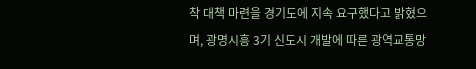착 대책 마련을 경기도에 지속 요구했다고 밝혔으며, 광명시흥 3기 신도시 개발에 따른 광역교통망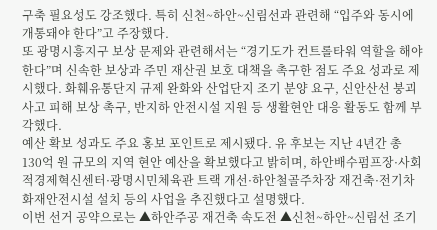구축 필요성도 강조했다. 특히 신천~하안~신림선과 관련해 “입주와 동시에 개통돼야 한다”고 주장했다.
또 광명시흥지구 보상 문제와 관련해서는 “경기도가 컨트롤타워 역할을 해야 한다”며 신속한 보상과 주민 재산권 보호 대책을 촉구한 점도 주요 성과로 제시했다. 화훼유통단지 규제 완화와 산업단지 조기 분양 요구, 신안산선 붕괴사고 피해 보상 촉구, 반지하 안전시설 지원 등 생활현안 대응 활동도 함께 부각했다.
예산 확보 성과도 주요 홍보 포인트로 제시됐다. 유 후보는 지난 4년간 총 130억 원 규모의 지역 현안 예산을 확보했다고 밝히며, 하안배수펌프장·사회적경제혁신센터·광명시민체육관 트랙 개선·하안철골주차장 재건축·전기차 화재안전시설 설치 등의 사업을 추진했다고 설명했다.
이번 선거 공약으로는 ▲하안주공 재건축 속도전 ▲신천~하안~신림선 조기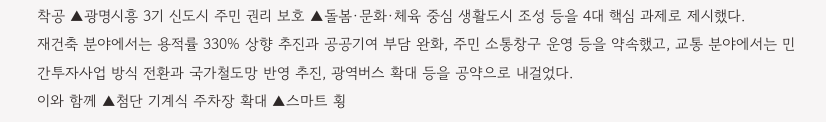착공 ▲광명시흥 3기 신도시 주민 권리 보호 ▲돌봄·문화·체육 중심 생활도시 조성 등을 4대 핵심 과제로 제시했다.
재건축 분야에서는 용적률 330% 상향 추진과 공공기여 부담 완화, 주민 소통창구 운영 등을 약속했고, 교통 분야에서는 민간투자사업 방식 전환과 국가철도망 반영 추진, 광역버스 확대 등을 공약으로 내걸었다.
이와 함께 ▲첨단 기계식 주차장 확대 ▲스마트 횡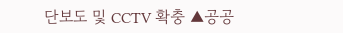단보도 및 CCTV 확충 ▲공공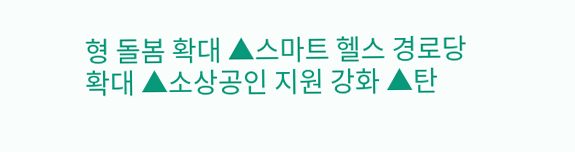형 돌봄 확대 ▲스마트 헬스 경로당 확대 ▲소상공인 지원 강화 ▲탄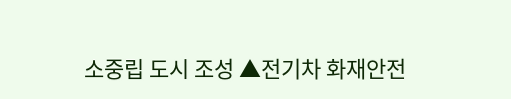소중립 도시 조성 ▲전기차 화재안전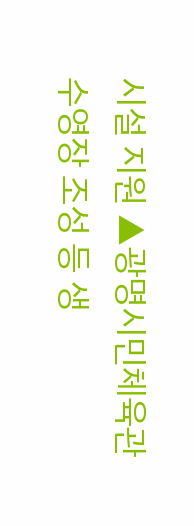시설 지원 ▲광명시민체육관 수영장 조성 등 생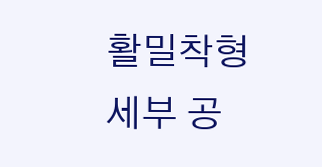활밀착형 세부 공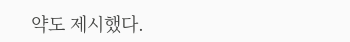약도 제시했다.